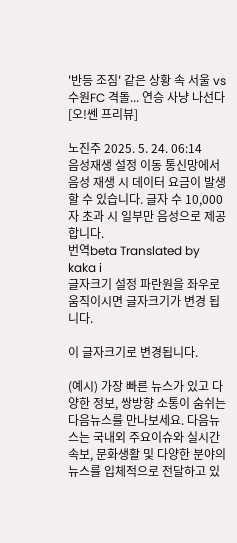'반등 조짐' 같은 상황 속 서울 vs 수원FC 격돌... 연승 사냥 나선다[오!쎈 프리뷰]

노진주 2025. 5. 24. 06:14
음성재생 설정 이동 통신망에서 음성 재생 시 데이터 요금이 발생할 수 있습니다. 글자 수 10,000자 초과 시 일부만 음성으로 제공합니다.
번역beta Translated by kaka i
글자크기 설정 파란원을 좌우로 움직이시면 글자크기가 변경 됩니다.

이 글자크기로 변경됩니다.

(예시) 가장 빠른 뉴스가 있고 다양한 정보, 쌍방향 소통이 숨쉬는 다음뉴스를 만나보세요. 다음뉴스는 국내외 주요이슈와 실시간 속보, 문화생활 및 다양한 분야의 뉴스를 입체적으로 전달하고 있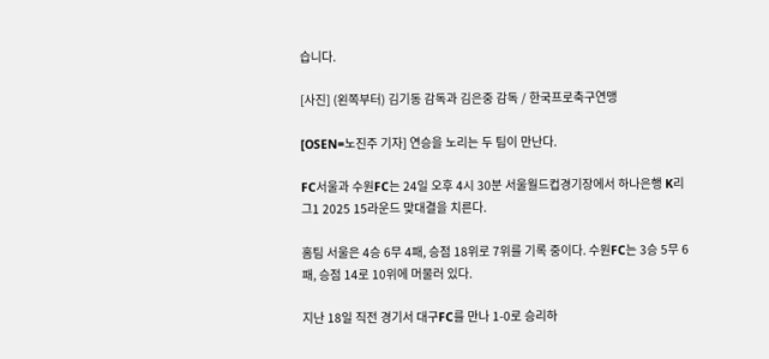습니다.

[사진] (왼쪽부터) 김기동 감독과 김은중 감독 / 한국프로축구연맹

[OSEN=노진주 기자] 연승을 노리는 두 팀이 만난다.

FC서울과 수원FC는 24일 오후 4시 30분 서울월드컵경기장에서 하나은행 K리그1 2025 15라운드 맞대결을 치른다.

홈팀 서울은 4승 6무 4패, 승점 18위로 7위를 기록 중이다. 수원FC는 3승 5무 6패, 승점 14로 10위에 머물러 있다.

지난 18일 직전 경기서 대구FC를 만나 1-0로 승리하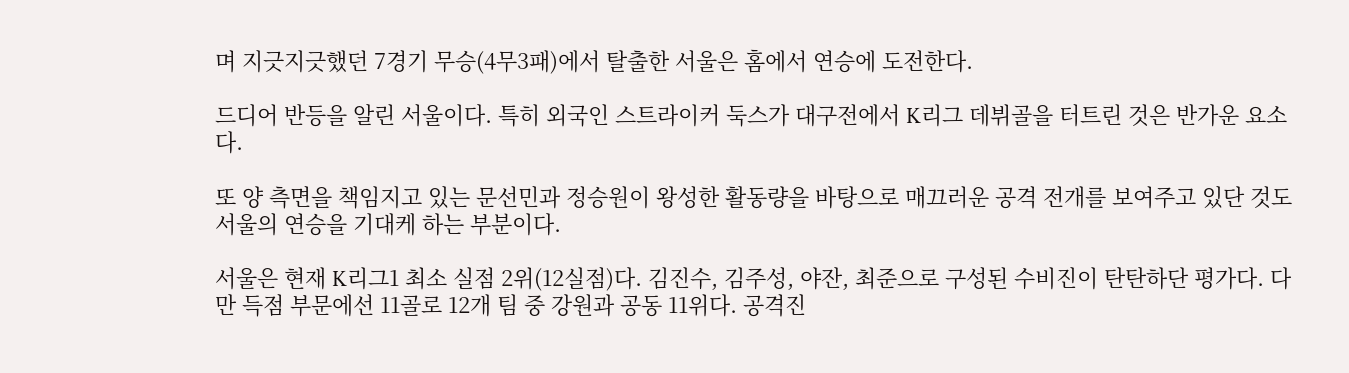며 지긋지긋했던 7경기 무승(4무3패)에서 탈출한 서울은 홈에서 연승에 도전한다.

드디어 반등을 알린 서울이다. 특히 외국인 스트라이커 둑스가 대구전에서 K리그 데뷔골을 터트린 것은 반가운 요소다.

또 양 측면을 책임지고 있는 문선민과 정승원이 왕성한 활동량을 바탕으로 매끄러운 공격 전개를 보여주고 있단 것도 서울의 연승을 기대케 하는 부분이다.

서울은 현재 K리그1 최소 실점 2위(12실점)다. 김진수, 김주성, 야잔, 최준으로 구성된 수비진이 탄탄하단 평가다. 다만 득점 부문에선 11골로 12개 팀 중 강원과 공동 11위다. 공격진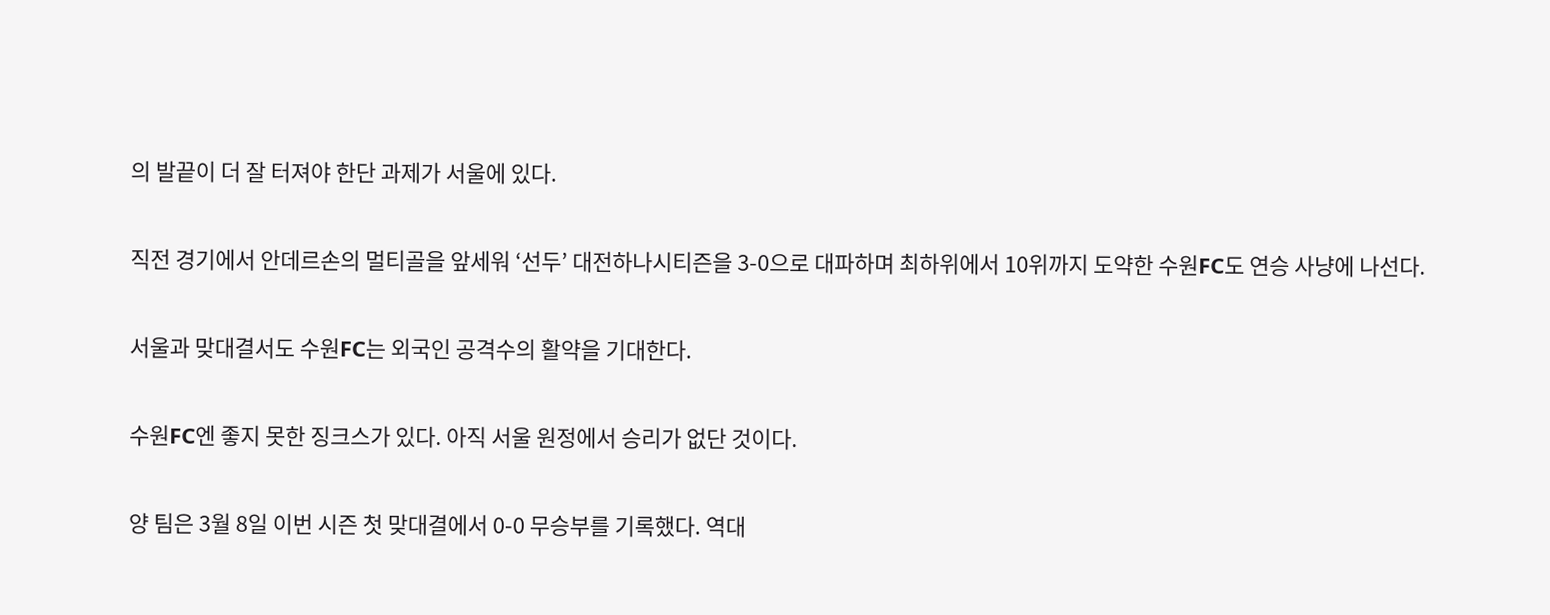의 발끝이 더 잘 터져야 한단 과제가 서울에 있다.

직전 경기에서 안데르손의 멀티골을 앞세워 ‘선두’ 대전하나시티즌을 3-0으로 대파하며 최하위에서 10위까지 도약한 수원FC도 연승 사냥에 나선다.

서울과 맞대결서도 수원FC는 외국인 공격수의 활약을 기대한다.

수원FC엔 좋지 못한 징크스가 있다. 아직 서울 원정에서 승리가 없단 것이다.

양 팀은 3월 8일 이번 시즌 첫 맞대결에서 0-0 무승부를 기록했다. 역대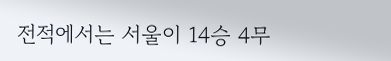전적에서는 서울이 14승 4무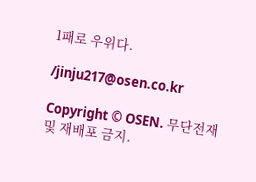1패로 우위다.

/jinju217@osen.co.kr

Copyright © OSEN. 무단전재 및 재배포 금지.